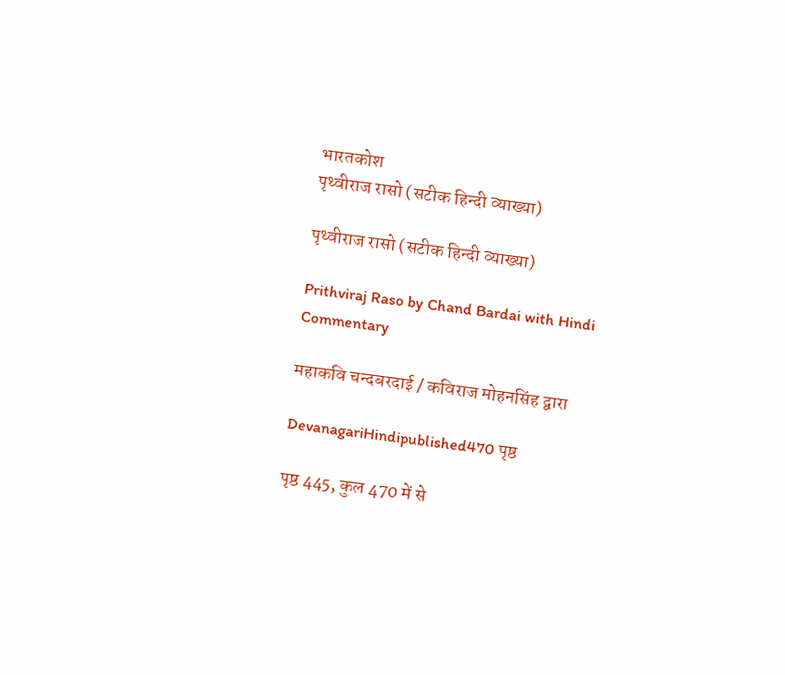भारतकोश
पृथ्वीराज रासो (सटीक हिन्दी व्याख्या)

पृथ्वीराज रासो (सटीक हिन्दी व्याख्या)

Prithviraj Raso by Chand Bardai with Hindi Commentary

महाकवि चन्दबरदाई / कविराज मोहनसिंह द्वारा

DevanagariHindipublished470 पृष्ठ

पृष्ठ 445, कुल 470 में से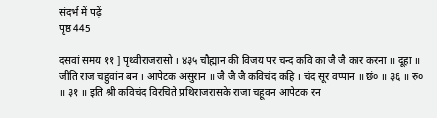संदर्भ में पढ़ें
पृष्ठ 445

दसवां समय ११ ] पृथ्वीराजरासो । ४३५ चौह्मान की विजय पर चन्द कवि का जै जै कार करना ॥ दूहा ॥ जीति राज चहुवांन बन । आपेटक असुरान ॥ जै जै जै कविचंद कहि । चंद सूर वप्पान ॥ छं० ॥ ३६ ॥ रु० ॥ ३१ ॥ इति श्री कविचंद विरचिते प्रथिराजरासके राजा चहूवन आपेटक रन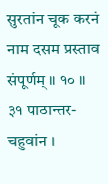सुरतांन चूक करनं नाम दसम प्रस्ताव संपूर्णम् ॥ १० ॥ ३१ पाठान्तर-चहुवांन ।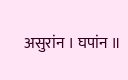असुरांन । घपांन ॥